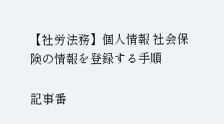【社労法務】個人情報 社会保険の情報を登録する手順

記事番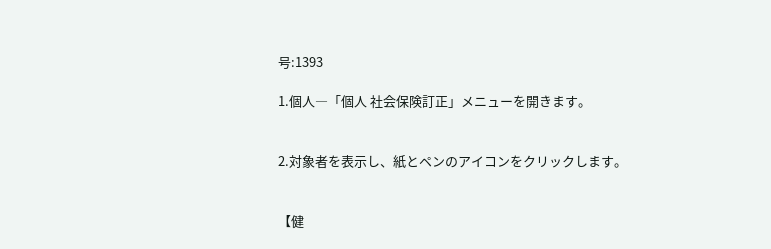号:1393

1.個人―「個人 社会保険訂正」メニューを開きます。


2.対象者を表示し、紙とペンのアイコンをクリックします。


【健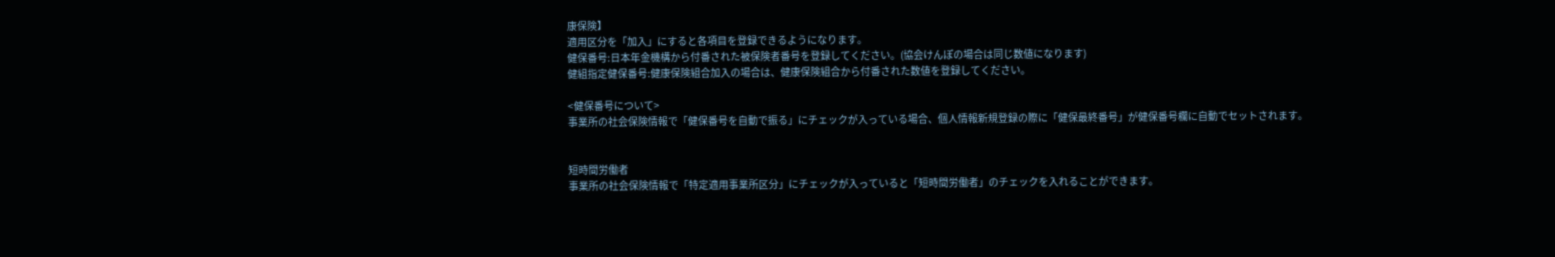康保険】
適用区分を「加入」にすると各項目を登録できるようになります。
健保番号:日本年金機構から付番された被保険者番号を登録してください。(協会けんぽの場合は同じ数値になります)
健組指定健保番号:健康保険組合加入の場合は、健康保険組合から付番された数値を登録してください。

<健保番号について>
事業所の社会保険情報で「健保番号を自動で振る」にチェックが入っている場合、個人情報新規登録の際に「健保最終番号」が健保番号欄に自動でセットされます。


短時間労働者
事業所の社会保険情報で「特定適用事業所区分」にチェックが入っていると「短時間労働者」のチェックを入れることができます。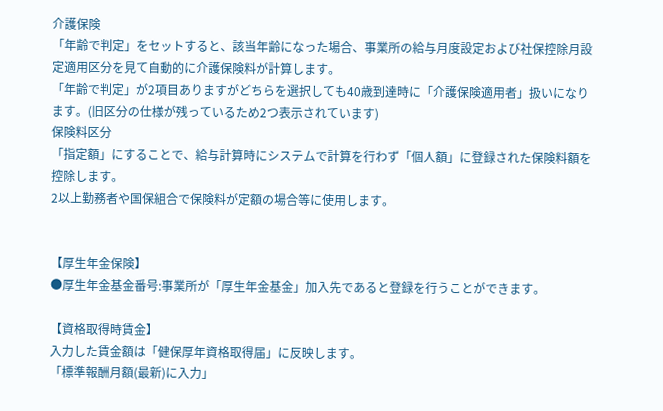介護保険
「年齢で判定」をセットすると、該当年齢になった場合、事業所の給与月度設定および社保控除月設定適用区分を見て自動的に介護保険料が計算します。
「年齢で判定」が2項目ありますがどちらを選択しても40歳到達時に「介護保険適用者」扱いになります。(旧区分の仕様が残っているため2つ表示されています)
保険料区分
「指定額」にすることで、給与計算時にシステムで計算を行わず「個人額」に登録された保険料額を控除します。
2以上勤務者や国保組合で保険料が定額の場合等に使用します。


【厚生年金保険】
●厚生年金基金番号:事業所が「厚生年金基金」加入先であると登録を行うことができます。

【資格取得時賃金】
入力した賃金額は「健保厚年資格取得届」に反映します。
「標準報酬月額(最新)に入力」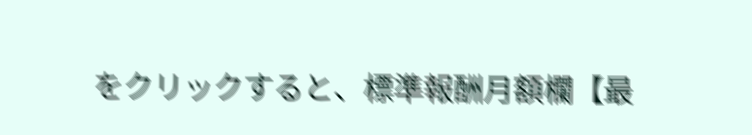をクリックすると、標準報酬月額欄【最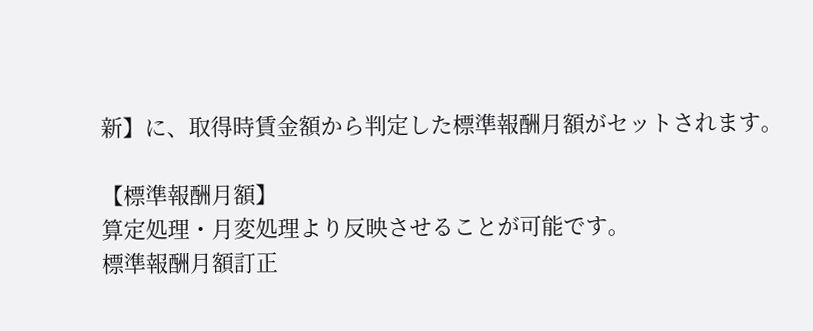新】に、取得時賃金額から判定した標準報酬月額がセットされます。

【標準報酬月額】
算定処理・月変処理より反映させることが可能です。
標準報酬月額訂正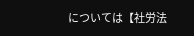については【社労法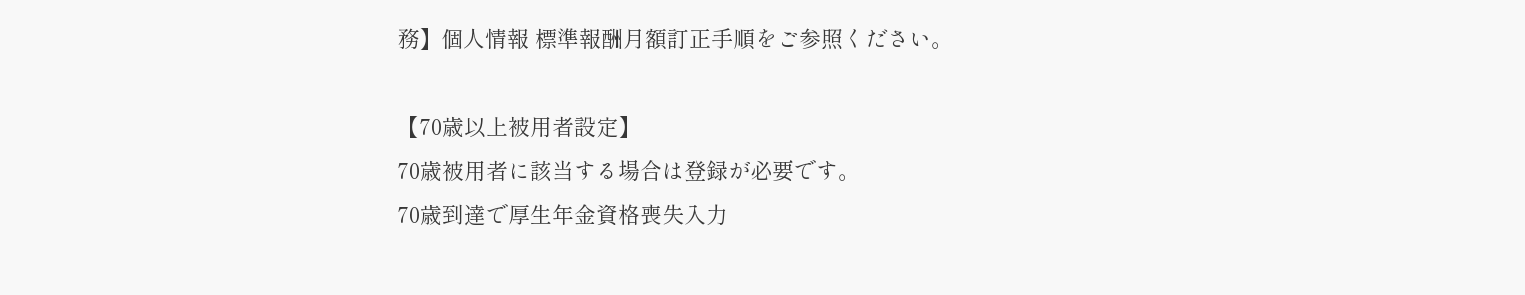務】個人情報 標準報酬月額訂正手順をご参照ください。

【70歳以上被用者設定】
70歳被用者に該当する場合は登録が必要です。
70歳到達で厚生年金資格喪失入力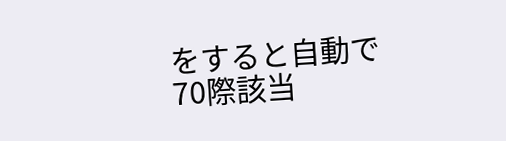をすると自動で70際該当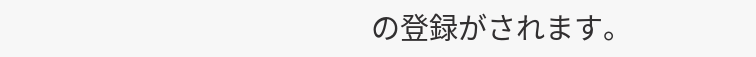の登録がされます。